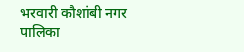भरवारी कौशांबी नगर पालिका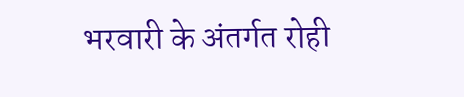भरवारी के अंतर्गत रोही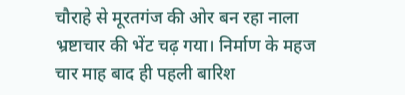चौराहे से मूरतगंज की ओर बन रहा नाला भ्रष्टाचार की भेंट चढ़ गया। निर्माण के महज चार माह बाद ही पहली बारिश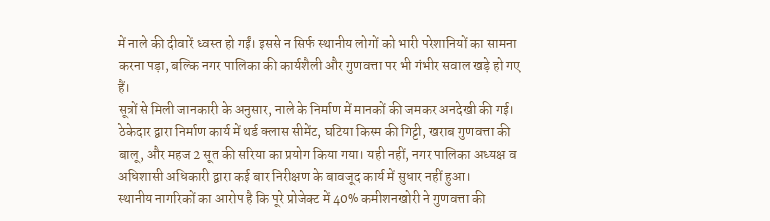में नाले की दीवारें ध्वस्त हो गईं। इससे न सिर्फ स्थानीय लोगों को भारी परेशानियों का सामना करना पड़ा, बल्कि नगर पालिका की कार्यशैली और गुणवत्ता पर भी गंभीर सवाल खड़े हो गए हैं।
सूत्रों से मिली जानकारी के अनुसार, नाले के निर्माण में मानकों की जमकर अनदेखी की गई। ठेकेदार द्वारा निर्माण कार्य में थर्ड क्लास सीमेंट, घटिया किस्म की गिट्टी, खराब गुणवत्ता की बालू, और महज 2 सूत की सरिया का प्रयोग किया गया। यही नहीं, नगर पालिका अध्यक्ष व अधिशासी अधिकारी द्वारा कई बार निरीक्षण के बावजूद कार्य में सुधार नहीं हुआ।
स्थानीय नागरिकों का आरोप है कि पूरे प्रोजेक्ट में 40% कमीशनखोरी ने गुणवत्ता की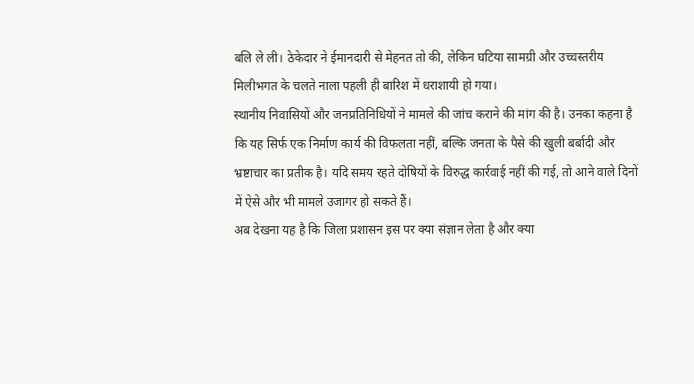बलि ले ली। ठेकेदार ने ईमानदारी से मेहनत तो की, लेकिन घटिया सामग्री और उच्चस्तरीय मिलीभगत के चलते नाला पहली ही बारिश में धराशायी हो गया।
स्थानीय निवासियों और जनप्रतिनिधियों ने मामले की जांच कराने की मांग की है। उनका कहना है कि यह सिर्फ एक निर्माण कार्य की विफलता नहीं, बल्कि जनता के पैसे की खुली बर्बादी और भ्रष्टाचार का प्रतीक है। यदि समय रहते दोषियों के विरुद्ध कार्रवाई नहीं की गई, तो आने वाले दिनों में ऐसे और भी मामले उजागर हो सकते हैं।
अब देखना यह है कि जिला प्रशासन इस पर क्या संज्ञान लेता है और क्या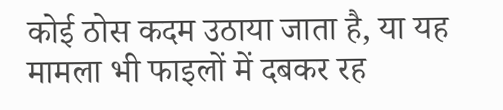कोई ठोस कदम उठाया जाता है, या यह मामला भी फाइलों में दबकर रह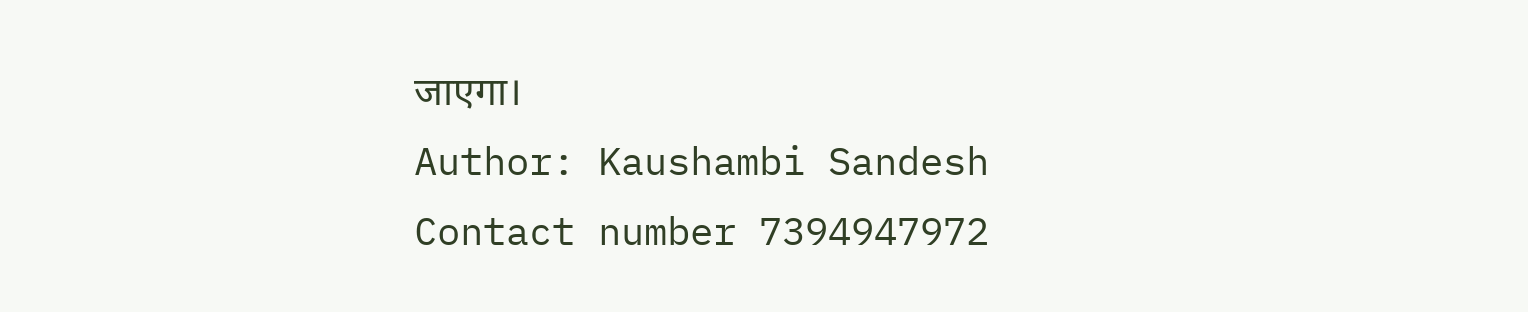जाएगा।
Author: Kaushambi Sandesh
Contact number 7394947972